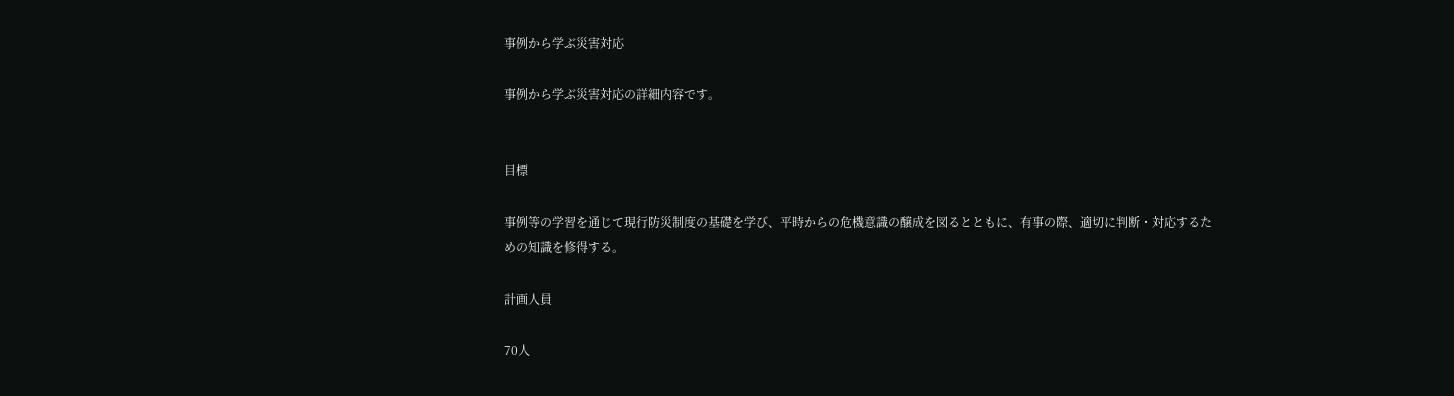事例から学ぶ災害対応

事例から学ぶ災害対応の詳細内容です。


目標

事例等の学習を通じて現行防災制度の基礎を学び、平時からの危機意識の醸成を図るとともに、有事の際、適切に判断・対応するための知識を修得する。

計画人員

70人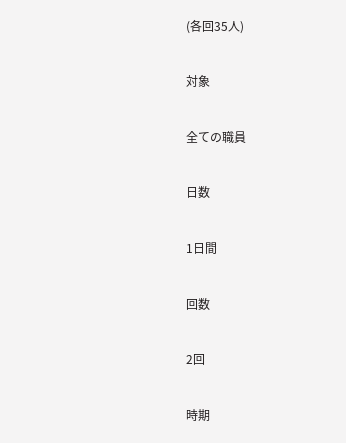(各回35人)

対象

全ての職員

日数

1日間

回数

2回

時期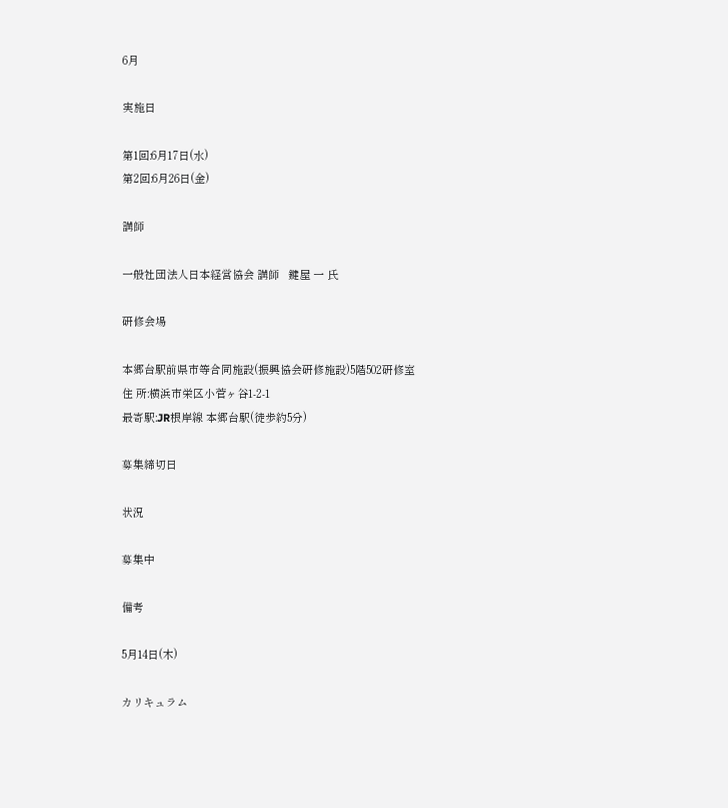6月

実施日

第1回:6月17日(水)
第2回:6月26日(金)

講師

一般社団法人日本経営協会 講師   鍵屋 一 氏

研修会場

本郷台駅前県市等合同施設(振興協会研修施設)5階502研修室
住 所:横浜市栄区小菅ヶ谷1-2-1
最寄駅:JR根岸線 本郷台駅(徒歩約5分)

募集締切日

状況

募集中

備考

5月14日(木)

カリキュラム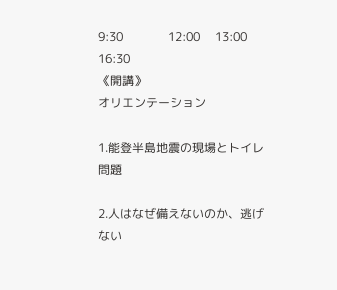9:30               12:00     13:00               16:30
《開講》
オリエンテーション

1.能登半島地震の現場とトイレ問題

2.人はなぜ備えないのか、逃げない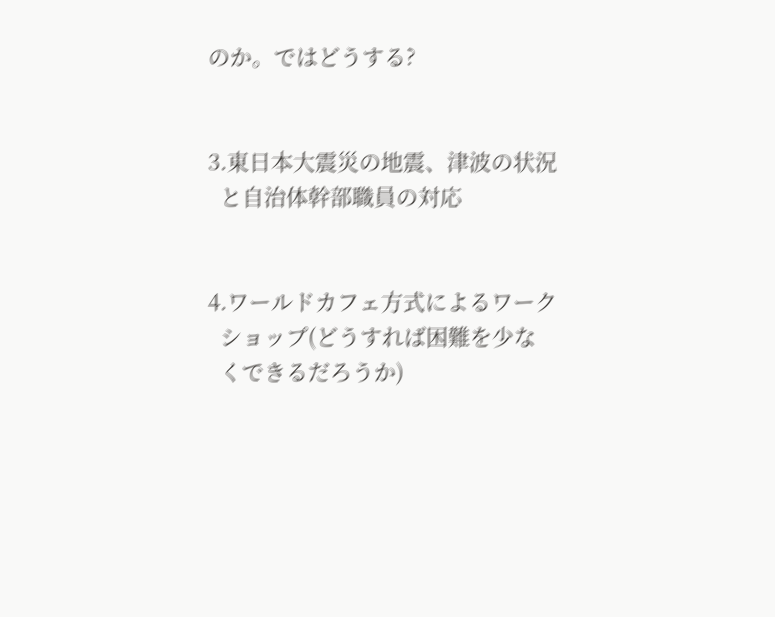のか。ではどうする?


3.東日本大震災の地震、津波の状況
  と自治体幹部職員の対応


4.ワールドカフェ方式によるワーク
  ショップ(どうすれば困難を少な
  くできるだろうか)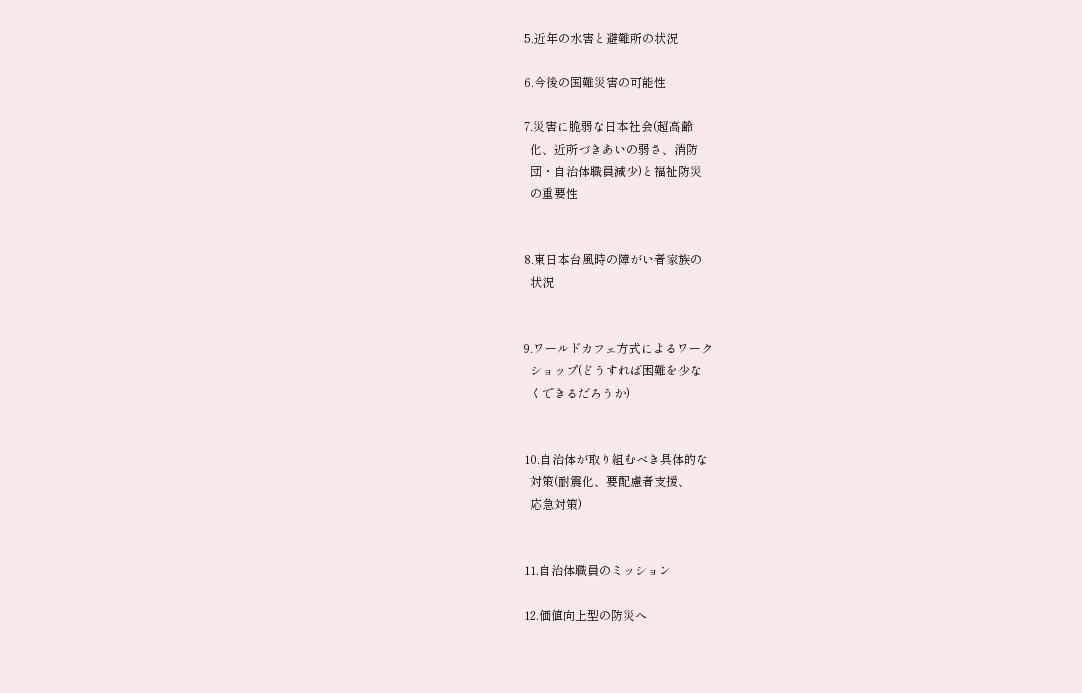5.近年の水害と避難所の状況

6.今後の国難災害の可能性

7.災害に脆弱な日本社会(超高齢
  化、近所づきあいの弱さ、消防
  団・自治体職員減少)と福祉防災
  の重要性


8.東日本台風時の障がい者家族の
  状況


9.ワールドカフェ方式によるワーク
  ショップ(どうすれば困難を少な
  くできるだろうか)


10.自治体が取り組むべき具体的な
  対策(耐震化、要配慮者支援、
  応急対策)


11.自治体職員のミッション

12.価値向上型の防災へ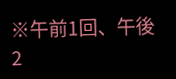※午前1回、午後2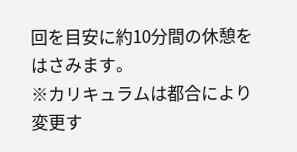回を目安に約10分間の休憩をはさみます。
※カリキュラムは都合により変更す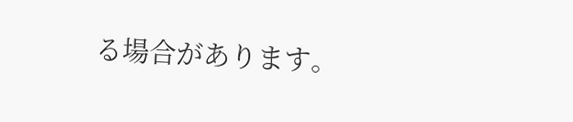る場合があります。